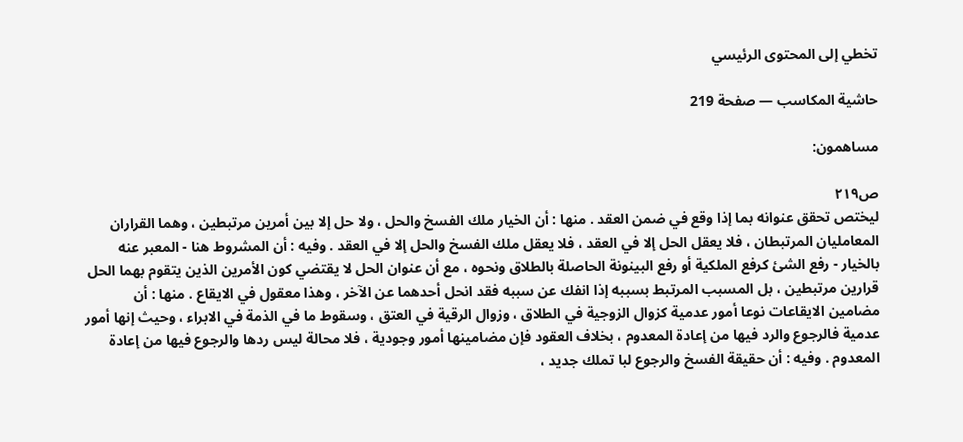تخطي إلى المحتوى الرئيسي

حاشية المكاسب — صفحة 219

مساهمون:

ص٢١٩
ليختص تحقق عنوانه بما إذا وقع في ضمن العقد . منها : أن الخيار ملك الفسخ والحل ، ولا حل إلا بين أمرين مرتبطين ، وهما القراران المعامليان المرتبطان ، فلا يعقل الحل إلا في العقد ، فلا يعقل ملك الفسخ والحل إلا في العقد . وفيه : أن المشروط هنا - المعبر عنه بالخيار - رفع الشئ كرفع الملكية أو رفع البينونة الحاصلة بالطلاق ونحوه ، مع أن عنوان الحل لا يقتضي كون الأمرين الذين يتقوم بهما الحل قرارين مرتبطين ، بل المسبب المرتبط بسببه إذا انفك عن سببه فقد انحل أحدهما عن الآخر ، وهذا معقول في الايقاع . منها : أن مضامين الايقاعات نوعا أمور عدمية كزوال الزوجية في الطلاق ، وزوال الرقية في العتق ، وسقوط ما في الذمة في الابراء ، وحيث إنها أمور عدمية فالرجوع والرد فيها من إعادة المعدوم ، بخلاف العقود فإن مضامينها أمور وجودية ، فلا محالة ليس ردها والرجوع فيها من إعادة المعدوم . وفيه : أن حقيقة الفسخ والرجوع لبا تملك جديد ،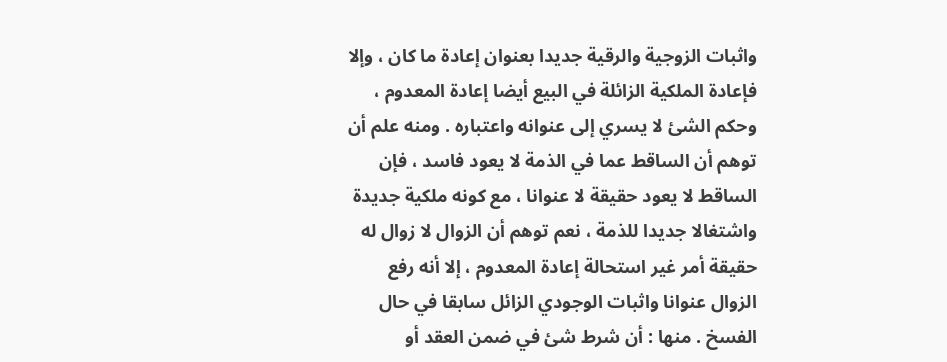واثبات الزوجية والرقية جديدا بعنوان إعادة ما كان ، وإلا فإعادة الملكية الزائلة في البيع أيضا إعادة المعدوم ، وحكم الشئ لا يسري إلى عنوانه واعتباره . ومنه علم أن توهم أن الساقط عما في الذمة لا يعود فاسد ، فإن الساقط لا يعود حقيقة لا عنوانا ، مع كونه ملكية جديدة واشتغالا جديدا للذمة ، نعم توهم أن الزوال لا زوال له حقيقة أمر غير استحالة إعادة المعدوم ، إلا أنه رفع الزوال عنوانا واثبات الوجودي الزائل سابقا في حال الفسخ . منها : أن شرط شئ في ضمن العقد أو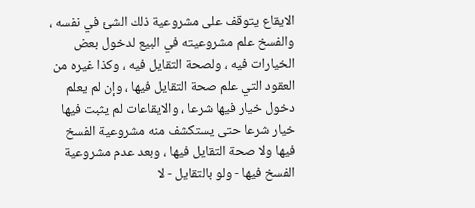الايقاع يتوقف على مشروعية ذلك الشئ في نفسه ، والفسخ علم مشروعيته في البيع لدخول بعض الخيارات فيه ، ولصحة التقايل فيه ، وكذا غيره من العقود التي علم صحة التقايل فيها ، وإن لم يعلم دخول خيار فيها شرعا ، والايقاعات لم يثبت فيها خيار شرعا حتى يستكشف منه مشروعية الفسخ فيها ولا صحة التقايل فيها ، وبعد عدم مشروعية الفسخ فيها - ولو بالتقايل - لا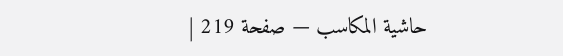حاشية المكاسب — صفحة 219 |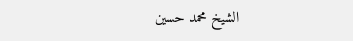الشيخ محمد حسين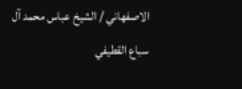الاصفهاني / الشيخ عباس محمد آل سباع القطيفي